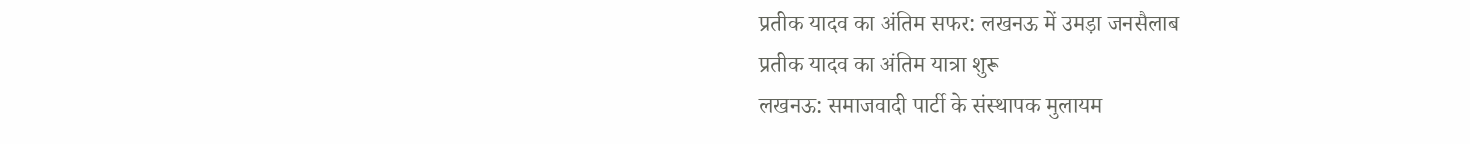प्रतीक यादव का अंतिम सफर: लखनऊ में उमड़ा जनसैलाब
प्रतीक यादव का अंतिम यात्रा शुरू
लखनऊ: समाजवादी पार्टी के संस्थापक मुलायम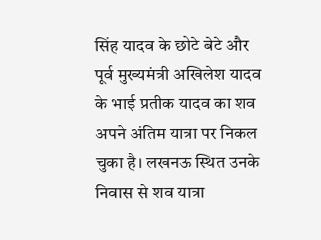सिंह यादव के छोटे बेटे और पूर्व मुख्यमंत्री अखिलेश यादव के भाई प्रतीक यादव का शव अपने अंतिम यात्रा पर निकल चुका है। लखनऊ स्थित उनके निवास से शव यात्रा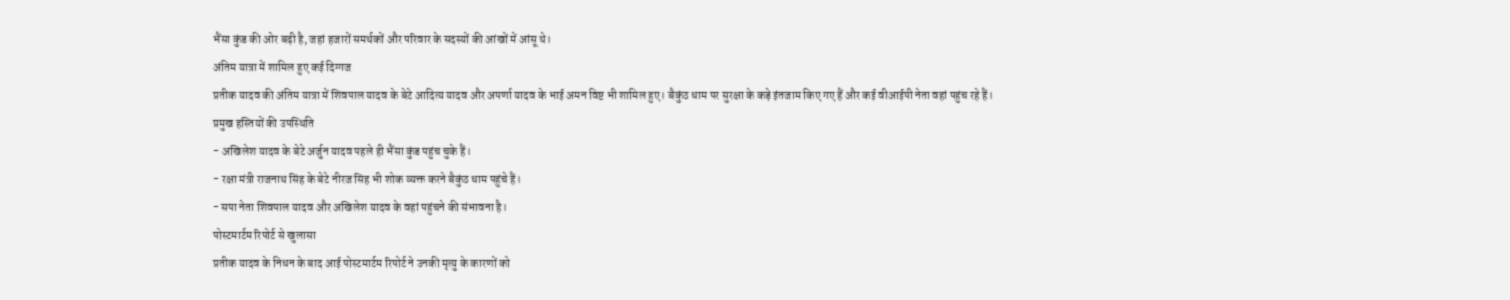भैंसा कुंड की ओर बढ़ी है, जहां हजारों समर्थकों और परिवार के सदस्यों की आंखों में आंसू थे।
अंतिम यात्रा में शामिल हुए कई दिग्गज
प्रतीक यादव की अंतिम यात्रा में शिवपाल यादव के बेटे आदित्य यादव और अपर्णा यादव के भाई अमन विष्ट भी शामिल हुए। बैकुंठ धाम पर सुरक्षा के कड़े इंतजाम किए गए हैं और कई वीआईपी नेता वहां पहुंच रहे हैं।
प्रमुख हस्तियों की उपस्थिति
- अखिलेश यादव के बेटे अर्जुन यादव पहले ही भैंसा कुंड पहुंच चुके हैं।
- रक्षा मंत्री राजनाथ सिंह के बेटे नीरज सिंह भी शोक व्यक्त करने बैकुंठ धाम पहुंचे हैं।
- सपा नेता शिवपाल यादव और अखिलेश यादव के वहां पहुंचने की संभावना है।
पोस्टमार्टम रिपोर्ट से खुलासा
प्रतीक यादव के निधन के बाद आई पोस्टमार्टम रिपोर्ट ने उनकी मृत्यु के कारणों को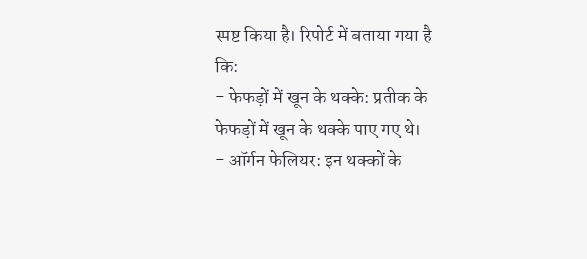स्पष्ट किया है। रिपोर्ट में बताया गया है कि:
- फेफड़ों में खून के थक्के: प्रतीक के फेफड़ों में खून के थक्के पाए गए थे।
- ऑर्गन फेलियर: इन थक्कों के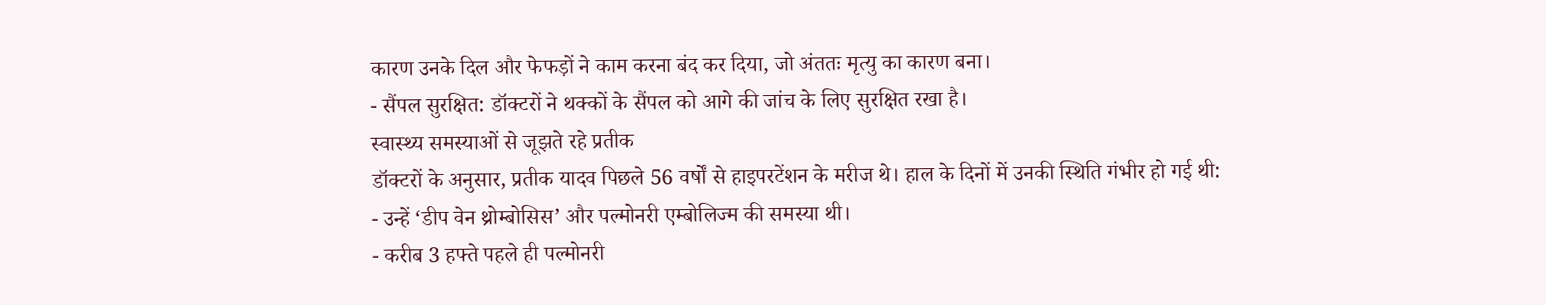कारण उनके दिल और फेफड़ों ने काम करना बंद कर दिया, जो अंततः मृत्यु का कारण बना।
- सैंपल सुरक्षित: डॉक्टरों ने थक्कों के सैंपल को आगे की जांच के लिए सुरक्षित रखा है।
स्वास्थ्य समस्याओं से जूझते रहे प्रतीक
डॉक्टरों के अनुसार, प्रतीक यादव पिछले 56 वर्षों से हाइपरटेंशन के मरीज थे। हाल के दिनों में उनकी स्थिति गंभीर हो गई थी:
- उन्हें ‘डीप वेन थ्रोम्बोसिस’ और पल्मोनरी एम्बोलिज्म की समस्या थी।
- करीब 3 हफ्ते पहले ही पल्मोनरी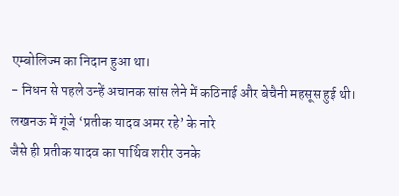एम्बोलिज्म का निदान हुआ था।
- निधन से पहले उन्हें अचानक सांस लेने में कठिनाई और बेचैनी महसूस हुई थी।
लखनऊ में गूंजे ‘प्रतीक यादव अमर रहे’ के नारे
जैसे ही प्रतीक यादव का पार्थिव शरीर उनके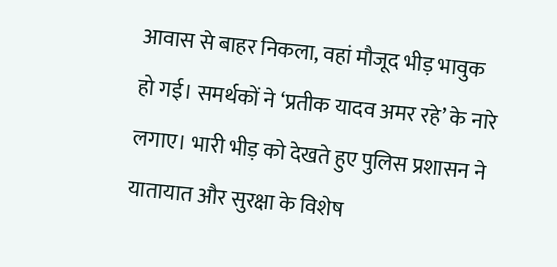आवास से बाहर निकला, वहां मौजूद भीड़ भावुक हो गई। समर्थकों ने ‘प्रतीक यादव अमर रहे’ के नारे लगाए। भारी भीड़ को देखते हुए पुलिस प्रशासन ने यातायात और सुरक्षा के विशेष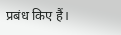प्रबंध किए हैं।